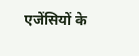एजेंसियों के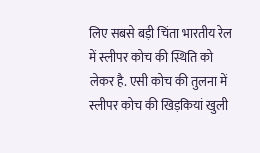लिए सबसे बड़ी चिंता भारतीय रेल में स्लीपर कोच की स्थिति को लेकर है. एसी कोच की तुलना में स्लीपर कोच की खिड़कियां खुली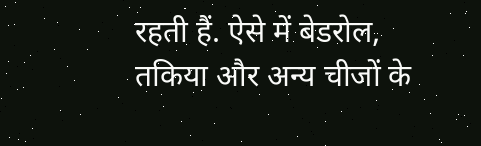रहती हैं. ऐसे में बेडरोल, तकिया और अन्य चीजों के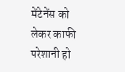मेंटेनेंस को लेकर काफी परेशानी हो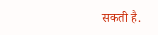सकती है.